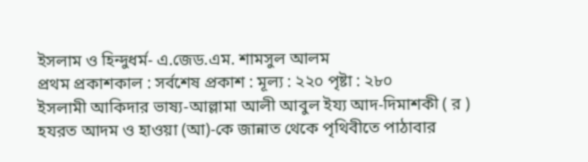ইসলাম ও হিন্দুধর্ম- এ.জেড.এম. শামসুল আলম
প্রথম প্রকাশকাল : সর্বশেষ প্রকাশ : মূল্য : ২২০ পৃষ্টা : ২৮০
ইসলামী আকিদার ভাষ্য-আল্লামা আলী আবুল ইয্য আদ-দিমাশকী ( র )
হযরত আদম ও হাওয়া (আ)-কে জান্নাত থেকে পৃথিবীতে পাঠাবার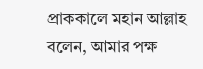প্রাককালে মহান আল্লাহ বলেন, আমার পক্ষ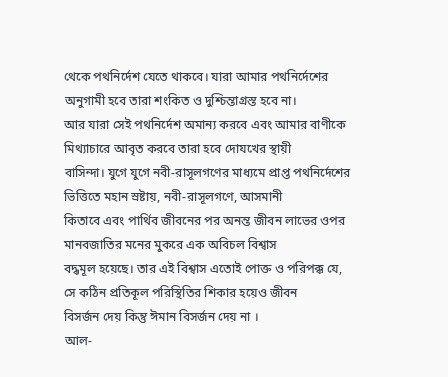থেকে পথনির্দেশ যেতে থাকবে। যারা আমার পথনির্দেশের অনুগামী হবে তারা শংকিত ও দুশ্চিন্তাগ্রস্ত হবে না।
আর যারা সেই পথনির্দেশ অমান্য করবে এবং আমার বাণীকে মিথ্যাচারে আবৃত করবে তারা হবে দোযখের স্থায়ী
বাসিন্দা। যুগে যুগে নবী-রাসূলগণের মাধ্যমে প্রাপ্ত পথনির্দেশের ভিত্তিতে মহান স্রষ্টায়, নবী-রাসূলগণে, আসমানী
কিতাবে এবং পার্থিব জীবনের পর অনন্ত জীবন লাভের ওপর মানবজাতির মনের মুকরে এক অবিচল বিশ্বাস
বদ্ধমূল হয়েছে। তার এই বিশ্বাস এতোই পোক্ত ও পরিপক্ক যে, সে কঠিন প্রতিকূল পরিস্থিতির শিকার হয়েও জীবন
বিসর্জন দেয় কিন্তু ঈমান বিসর্জন দেয় না ।
আল-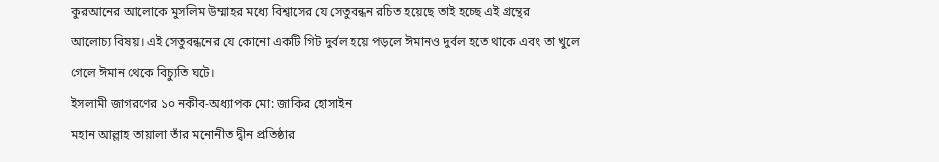কুরআনের আলোকে মুসলিম উম্মাহর মধ্যে বিশ্বাসের যে সেতুবন্ধন রচিত হয়েছে তাই হচ্ছে এই গ্রন্থের
আলোচ্য বিষয়। এই সেতুবন্ধনের যে কোনো একটি গিট দুর্বল হয়ে পড়লে ঈমানও দুর্বল হতে থাকে এবং তা খুলে
গেলে ঈমান থেকে বিচ্যুতি ঘটে।
ইসলামী জাগরণের ১০ নকীব-অধ্যাপক মো: জাকির হোসাইন
মহান আল্লাহ তায়ালা তাঁর মনোনীত দ্বীন প্রতিষ্ঠার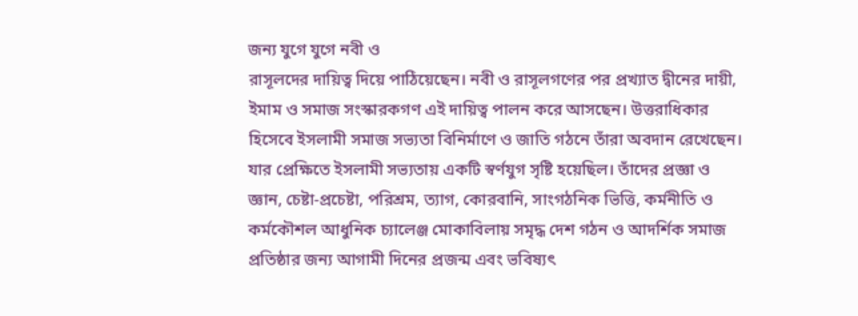জন্য যুগে যুগে নবী ও
রাসূলদের দায়িত্ব দিয়ে পাঠিয়েছেন। নবী ও রাসূলগণের পর প্রখ্যাত দ্বীনের দায়ী,
ইমাম ও সমাজ সংস্কারকগণ এই দায়িত্ব পালন করে আসছেন। উত্তরাধিকার
হিসেবে ইসলামী সমাজ সভ্যতা বিনির্মাণে ও জাতি গঠনে তাঁরা অবদান রেখেছেন।
যার প্রেক্ষিতে ইসলামী সভ্যতায় একটি স্বর্ণযুগ সৃষ্টি হয়েছিল। তাঁদের প্রজ্ঞা ও
জ্ঞান, চেষ্টা-প্রচেষ্টা, পরিশ্রম, ত্যাগ, কোরবানি, সাংগঠনিক ভিত্তি, কর্মনীতি ও
কর্মকৌশল আধুনিক চ্যালেঞ্জ মোকাবিলায় সমৃদ্ধ দেশ গঠন ও আদর্শিক সমাজ
প্রতিষ্ঠার জন্য আগামী দিনের প্রজন্ম এবং ভবিষ্যৎ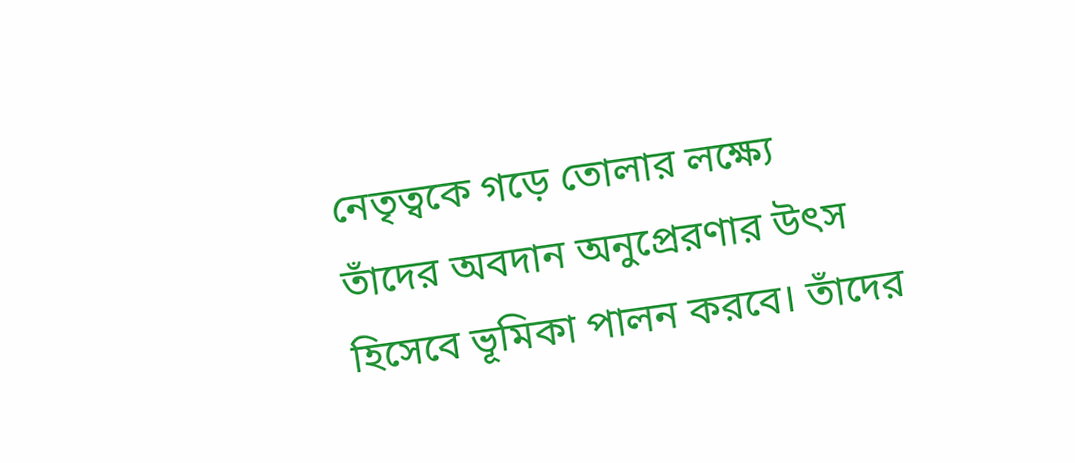নেতৃত্বকে গড়ে তোলার লক্ষ্যে
তাঁদের অবদান অনুপ্রেরণার উৎস হিসেবে ভূমিকা পালন করবে। তাঁদের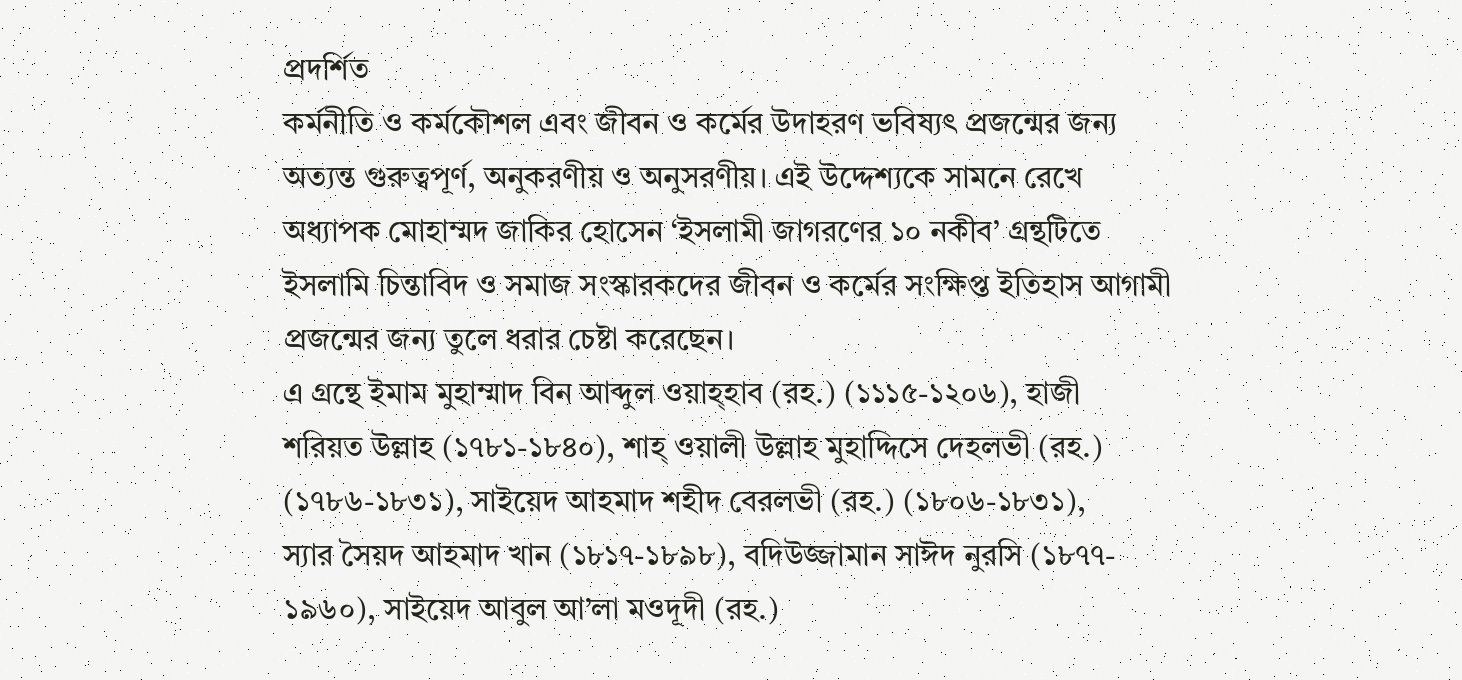প্রদর্শিত
কর্মনীতি ও কর্মকৌশল এবং জীবন ও কর্মের উদাহরণ ভবিষ্যৎ প্রজন্মের জন্য
অত্যন্ত গুরুত্বপূর্ণ, অনুকরণীয় ও অনুসরণীয়। এই উদ্দেশ্যকে সামনে রেখে
অধ্যাপক মোহাম্মদ জাকির হোসেন ‘ইসলামী জাগরণের ১০ নকীব’ গ্রন্থটিতে
ইসলামি চিন্তাবিদ ও সমাজ সংস্কারকদের জীবন ও কর্মের সংক্ষিপ্ত ইতিহাস আগামী
প্রজন্মের জন্য তুলে ধরার চেষ্টা করেছেন।
এ গ্রন্থে ইমাম মুহাম্মাদ বিন আব্দুল ওয়াহ্হাব (রহ.) (১১১৫-১২০৬), হাজী
শরিয়ত উল্লাহ (১৭৮১-১৮৪০), শাহ্ ওয়ালী উল্লাহ মুহাদ্দিসে দেহলভী (রহ.)
(১৭৮৬-১৮৩১), সাইয়েদ আহমাদ শহীদ বেরলভী (রহ.) (১৮০৬-১৮৩১),
স্যার সৈয়দ আহমাদ খান (১৮১৭-১৮৯৮), বদিউজ্জামান সাঈদ নুরসি (১৮৭৭-
১৯৬০), সাইয়েদ আবুল আ’লা মওদূদী (রহ.)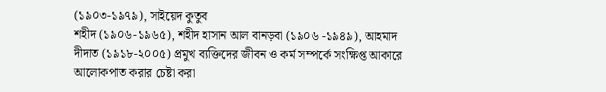(১৯০৩-১৯৭৯), সাইয়েদ কুতুব
শহীদ (১৯০৬-১৯৬৫), শহীদ হাসান আল বানড়বা (১৯০৬ -১৯৪৯), আহমাদ
দীদাত (১৯১৮-২০০৫) প্রমুখ ব্যক্তিদের জীবন ও কর্ম সম্পর্কে সংক্ষিপ্ত আকারে
আলোকপাত করার চেষ্টা করা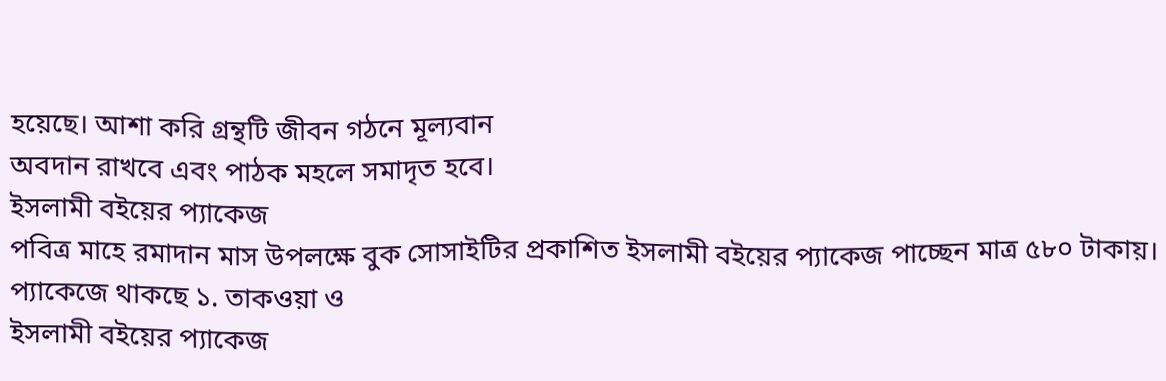হয়েছে। আশা করি গ্রন্থটি জীবন গঠনে মূল্যবান
অবদান রাখবে এবং পাঠক মহলে সমাদৃত হবে।
ইসলামী বইয়ের প্যাকেজ
পবিত্র মাহে রমাদান মাস উপলক্ষে বুক সোসাইটির প্রকাশিত ইসলামী বইয়ের প্যাকেজ পাচ্ছেন মাত্র ৫৮০ টাকায়। প্যাকেজে থাকছে ১. তাকওয়া ও
ইসলামী বইয়ের প্যাকেজ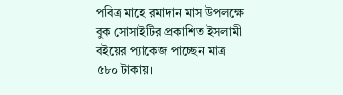পবিত্র মাহে রমাদান মাস উপলক্ষে বুক সোসাইটির প্রকাশিত ইসলামী বইয়ের প্যাকেজ পাচ্ছেন মাত্র ৫৮০ টাকায়।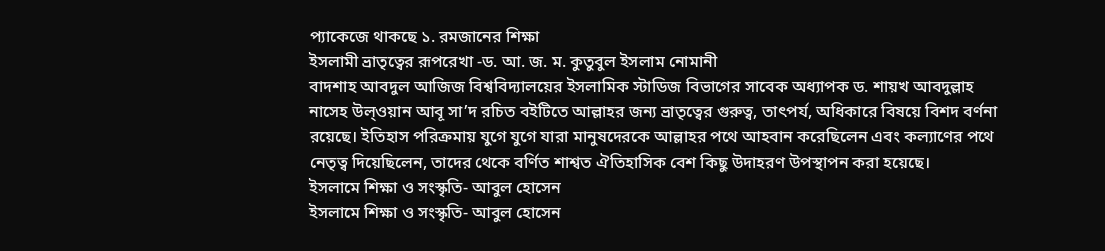প্যাকেজে থাকছে ১. রমজানের শিক্ষা
ইসলামী ভ্রাতৃত্বের রূপরেখা -ড. আ. জ. ম. কুতুবুল ইসলাম নোমানী
বাদশাহ আবদুল আজিজ বিশ্ববিদ্যালয়ের ইসলামিক স্টাডিজ বিভাগের সাবেক অধ্যাপক ড. শায়খ আবদুল্লাহ নাসেহ উল্ওয়ান আবূ সা’দ রচিত বইটিতে আল্লাহর জন্য ভ্রাতৃত্বের গুরুত্ব, তাৎপর্য, অধিকারে বিষয়ে বিশদ বর্ণনা রয়েছে। ইতিহাস পরিক্রমায় যুগে যুগে যারা মানুষদেরকে আল্লাহর পথে আহবান করেছিলেন এবং কল্যাণের পথে নেতৃত্ব দিয়েছিলেন, তাদের থেকে বর্ণিত শাশ্বত ঐতিহাসিক বেশ কিছু উদাহরণ উপস্থাপন করা হয়েছে।
ইসলামে শিক্ষা ও সংস্কৃতি- আবুল হোসেন
ইসলামে শিক্ষা ও সংস্কৃতি- আবুল হোসেন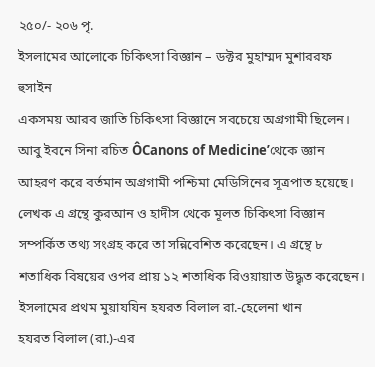২৫০/- ২০৬ পৃ.
ইসলামের আলোকে চিকিৎসা বিজ্ঞান – ডক্টর মুহাম্মদ মুশাররফ হুসাইন
একসময় আরব জাতি চিকিৎসা বিজ্ঞানে সবচেয়ে অগ্রগামী ছিলেন। আবু ইবনে সিনা রচিত ÔCanons of Medicine’থেকে জ্ঞান আহরণ করে বর্তমান অগ্রগামী পশ্চিমা মেডিসিনের সূত্রপাত হয়েছে। লেখক এ গ্রন্থে কুরআন ও হাদীস থেকে মূলত চিকিৎসা বিজ্ঞান সম্পর্কিত তথ্য সংগ্রহ করে তা সন্নিবেশিত করেছেন। এ গ্রন্থে ৮ শতাধিক বিষয়ের ওপর প্রায় ১২ শতাধিক রিওয়ায়াত উদ্ধৃত করেছেন।
ইসলামের প্রথম মুয়াযযিন হযরত বিলাল রা.-হেলেনা খান
হযরত বিলাল (রা.)-এর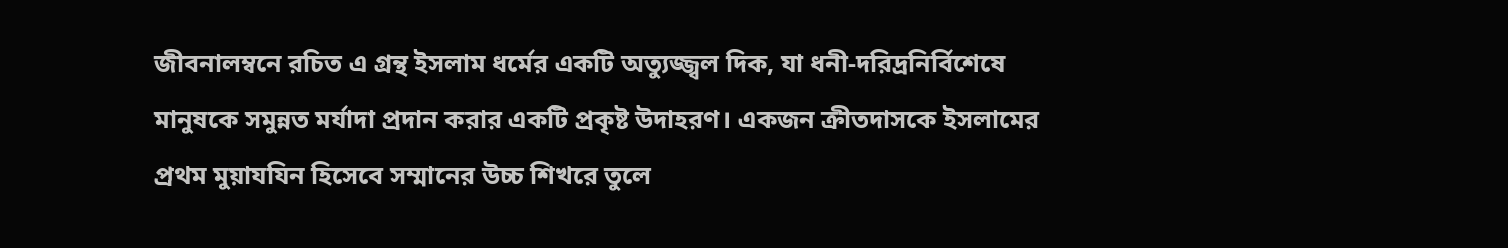জীবনালম্বনে রচিত এ গ্রন্থ ইসলাম ধর্মের একটি অত্যুজ্জ্বল দিক, যা ধনী-দরিদ্রনির্বিশেষে মানুষকে সমুন্নত মর্যাদা প্রদান করার একটি প্রকৃষ্ট উদাহরণ। একজন ক্রীতদাসকে ইসলামের প্রথম মুয়াযযিন হিসেবে সম্মানের উচ্চ শিখরে তুলে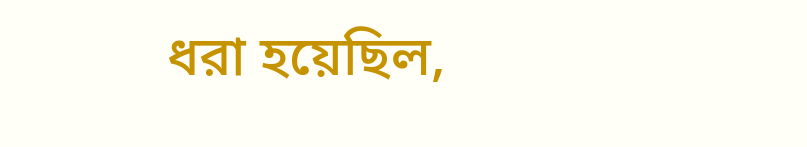ধরা হয়েছিল,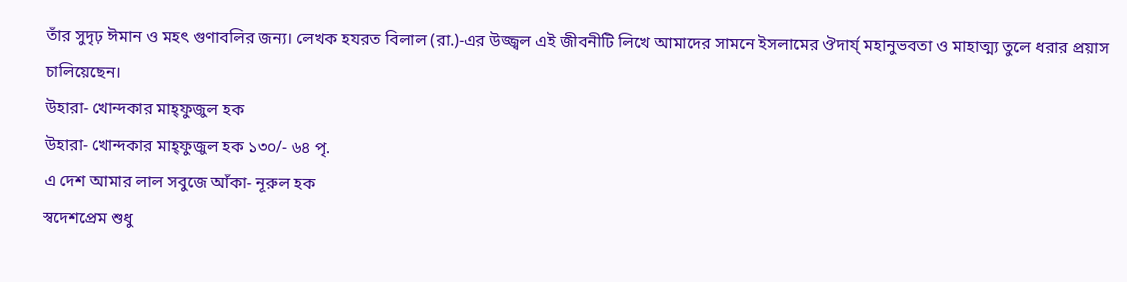তাঁর সুদৃঢ় ঈমান ও মহৎ গুণাবলির জন্য। লেখক হযরত বিলাল (রা.)-এর উজ্জ্বল এই জীবনীটি লিখে আমাদের সামনে ইসলামের ঔদার্য্ মহানুভবতা ও মাহাত্ম্য তুলে ধরার প্রয়াস চালিয়েছেন।
উহারা- খোন্দকার মাহ্ফুজুল হক
উহারা- খোন্দকার মাহ্ফুজুল হক ১৩০/- ৬৪ পৃ.
এ দেশ আমার লাল সবুজে আঁকা- নূরুল হক
স্বদেশপ্রেম শুধু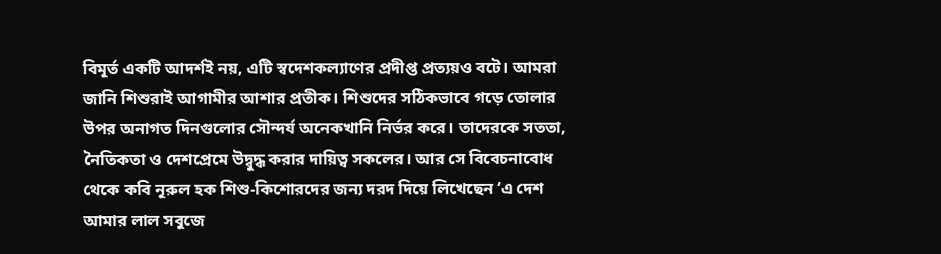বিমূর্ত একটি আদর্শই নয়, এটি স্বদেশকল্যাণের প্রদীপ্ত প্রত্যয়ও বটে। আমরা জানি শিশুরাই আগামীর আশার প্রতীক। শিশুদের সঠিকভাবে গড়ে তোলার উপর অনাগত দিনগুলোর সৌন্দর্য অনেকখানি নির্ভর করে। তাদেরকে সততা, নৈতিকতা ও দেশপ্রেমে উদ্বুদ্ধ করার দায়িত্ব সকলের। আর সে বিবেচনাবোধ থেকে কবি নূরুল হক শিশু-কিশোরদের জন্য দরদ দিয়ে লিখেছেন ‘এ দেশ আমার লাল সবুজে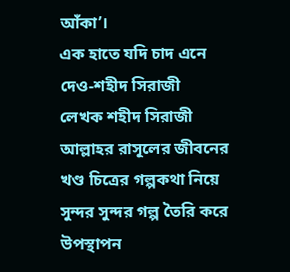আঁকা’।
এক হাতে যদি চাদ এনে দেও-শহীদ সিরাজী
লেখক শহীদ সিরাজী আল্লাহর রাসূলের জীবনের খণ্ড চিত্রের গল্পকথা নিয়ে সুন্দর সুন্দর গল্প তৈরি করে উপস্থাপন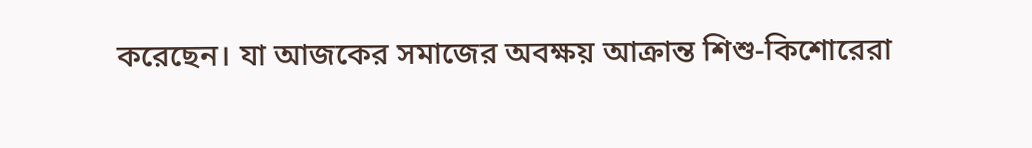করেছেন। যা আজকের সমাজের অবক্ষয় আক্রান্ত শিশু-কিশোরেরা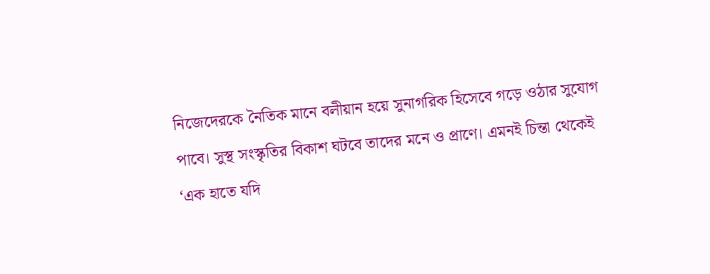নিজেদেরকে নৈতিক মানে বলীয়ান হয়ে সুনাগরিক হিসেবে গড়ে ওঠার সুযোগ পাবে। সুস্থ সংস্কৃতির বিকাশ ঘটবে তাদের মনে ও প্রাণে। এমনই চিন্তা থেকেই ‘এক হাতে যদি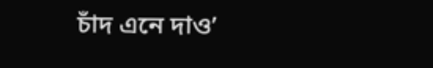চাঁদ এনে দাও’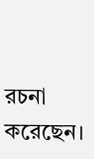রচনা করেছেন।